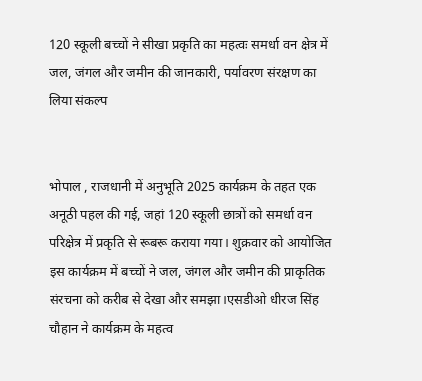120 स्कूली बच्चों ने सीखा प्रकृति का महत्वः समर्धा वन क्षेत्र में जल, जंगल और जमीन की जानकारी, पर्यावरण संरक्षण का लिया संकल्प


भोपाल , राजधानी में अनुभूति 2025 कार्यक्रम के तहत एक अनूठी पहल की गई, जहां 120 स्कूली छात्रों को समर्धा वन परिक्षेत्र में प्रकृति से रूबरू कराया गया। शुक्रवार को आयोजित इस कार्यक्रम में बच्चों ने जल, जंगल और जमीन की प्राकृतिक संरचना को करीब से देखा और समझा।एसडीओ धीरज सिंह चौहान ने कार्यक्रम के महत्व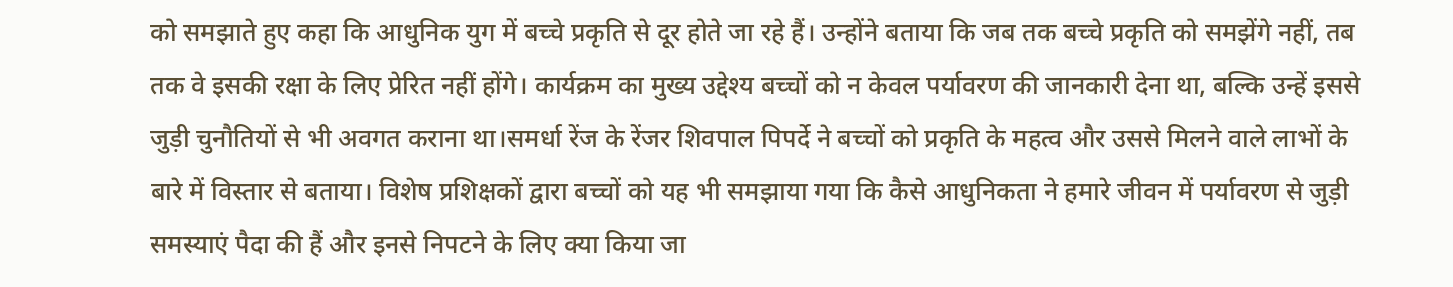को समझाते हुए कहा कि आधुनिक युग में बच्चे प्रकृति से दूर होते जा रहे हैं। उन्होंने बताया कि जब तक बच्चे प्रकृति को समझेंगे नहीं, तब तक वे इसकी रक्षा के लिए प्रेरित नहीं होंगे। कार्यक्रम का मुख्य उद्देश्य बच्चों को न केवल पर्यावरण की जानकारी देना था, बल्कि उन्हें इससे जुड़ी चुनौतियों से भी अवगत कराना था।समर्धा रेंज के रेंजर शिवपाल पिपर्दे ने बच्चों को प्रकृति के महत्व और उससे मिलने वाले लाभों के बारे में विस्तार से बताया। विशेष प्रशिक्षकों द्वारा बच्चों को यह भी समझाया गया कि कैसे आधुनिकता ने हमारे जीवन में पर्यावरण से जुड़ी समस्याएं पैदा की हैं और इनसे निपटने के लिए क्या किया जा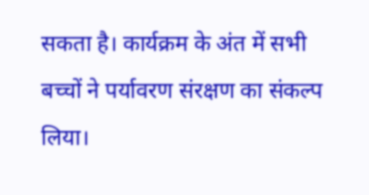सकता है। कार्यक्रम के अंत में सभी बच्चों ने पर्यावरण संरक्षण का संकल्प लिया।